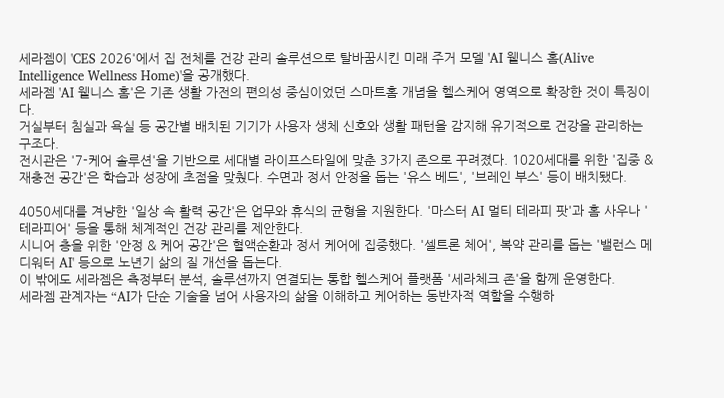세라젬이 'CES 2026'에서 집 전체를 건강 관리 솔루션으로 탈바꿈시킨 미래 주거 모델 'AI 웰니스 홈(Alive Intelligence Wellness Home)'을 공개했다.
세라젬 'AI 웰니스 홈'은 기존 생활 가전의 편의성 중심이었던 스마트홈 개념을 헬스케어 영역으로 확장한 것이 특징이다.
거실부터 침실과 욕실 등 공간별 배치된 기기가 사용자 생체 신호와 생활 패턴을 감지해 유기적으로 건강을 관리하는 구조다.
전시관은 '7-케어 솔루션'을 기반으로 세대별 라이프스타일에 맞춘 3가지 존으로 꾸려졌다. 1020세대를 위한 '집중 & 재충전 공간'은 학습과 성장에 초점을 맞췄다. 수면과 정서 안정을 돕는 '유스 베드', '브레인 부스' 등이 배치됐다.

4050세대를 겨냥한 '일상 속 활력 공간'은 업무와 휴식의 균형을 지원한다. '마스터 AI 멀티 테라피 팟'과 홈 사우나 '테라피어' 등을 통해 체계적인 건강 관리를 제안한다.
시니어 층을 위한 '안정 & 케어 공간'은 혈액순환과 정서 케어에 집중했다. '셀트론 체어', 복약 관리를 돕는 '밸런스 메디워터 AI' 등으로 노년기 삶의 질 개선을 돕는다.
이 밖에도 세라젬은 측정부터 분석, 솔루션까지 연결되는 통합 헬스케어 플랫폼 '세라체크 존'을 함께 운영한다.
세라젬 관계자는 “AI가 단순 기술을 넘어 사용자의 삶을 이해하고 케어하는 동반자적 역할을 수행하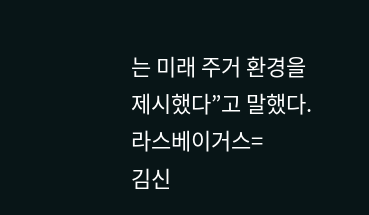는 미래 주거 환경을 제시했다”고 말했다.
라스베이거스=
김신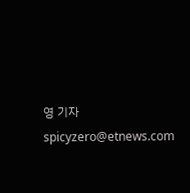영 기자 spicyzero@etnews.com